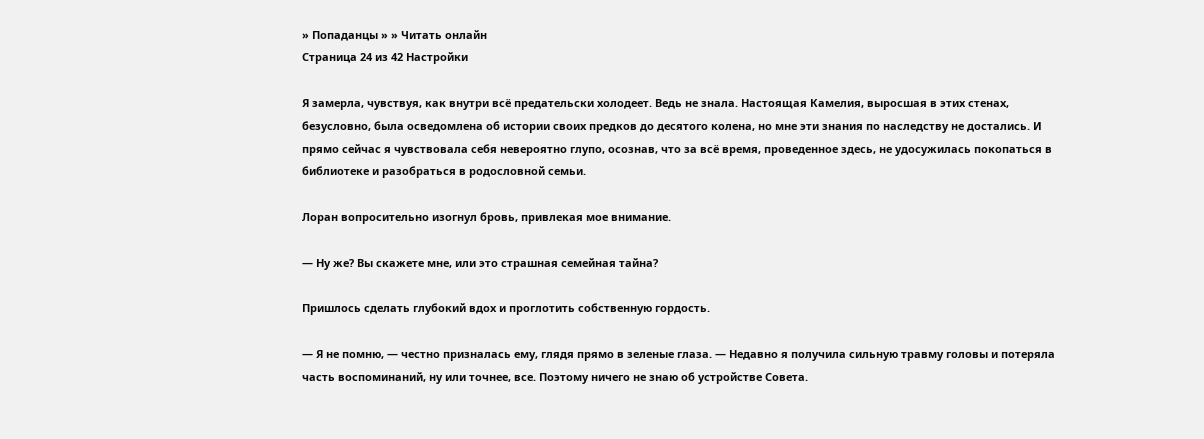» Попаданцы » » Читать онлайн
Страница 24 из 42 Настройки

Я замерла, чувствуя, как внутри всё предательски холодеет. Ведь не знала. Настоящая Камелия, выросшая в этих стенах, безусловно, была осведомлена об истории своих предков до десятого колена, но мне эти знания по наследству не достались. И прямо сейчас я чувствовала себя невероятно глупо, осознав, что за всё время, проведенное здесь, не удосужилась покопаться в библиотеке и разобраться в родословной семьи.

Лоран вопросительно изогнул бровь, привлекая мое внимание.

— Ну же? Вы скажете мне, или это страшная семейная тайна?

Пришлось сделать глубокий вдох и проглотить собственную гордость.

— Я не помню, — честно призналась ему, глядя прямо в зеленые глаза. — Недавно я получила сильную травму головы и потеряла часть воспоминаний, ну или точнее, все. Поэтому ничего не знаю об устройстве Совета.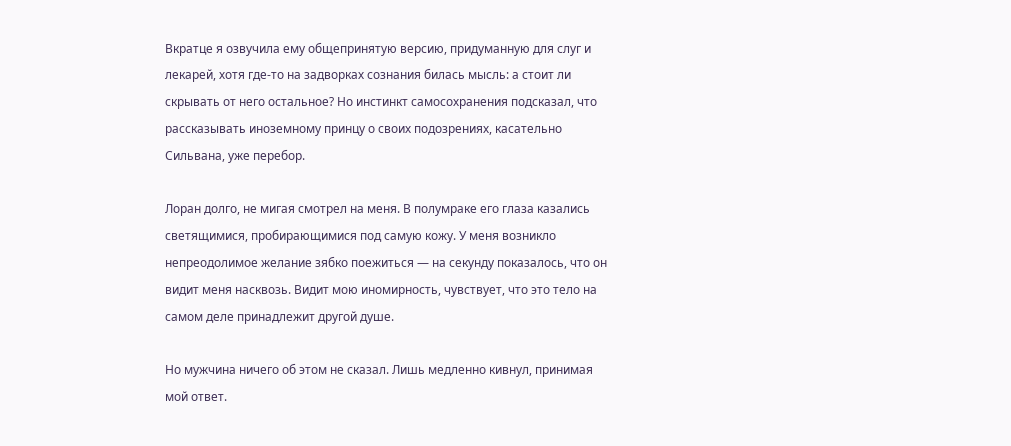Вкратце я озвучила ему общепринятую версию, придуманную для слуг и лекарей, хотя где-то на задворках сознания билась мысль: а стоит ли скрывать от него остальное? Но инстинкт самосохранения подсказал, что рассказывать иноземному принцу о своих подозрениях, касательно Сильвана, уже перебор.

Лоран долго, не мигая смотрел на меня. В полумраке его глаза казались светящимися, пробирающимися под самую кожу. У меня возникло непреодолимое желание зябко поежиться — на секунду показалось, что он видит меня насквозь. Видит мою иномирность, чувствует, что это тело на самом деле принадлежит другой душе.

Но мужчина ничего об этом не сказал. Лишь медленно кивнул, принимая мой ответ.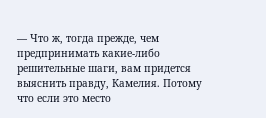— Что ж, тогда прежде, чем предпринимать какие-либо решительные шаги, вам придется выяснить правду, Камелия. Потому что если это место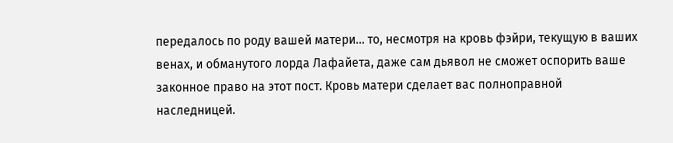передалось по роду вашей матери... то, несмотря на кровь фэйри, текущую в ваших венах, и обманутого лорда Лафайета, даже сам дьявол не сможет оспорить ваше законное право на этот пост. Кровь матери сделает вас полноправной наследницей.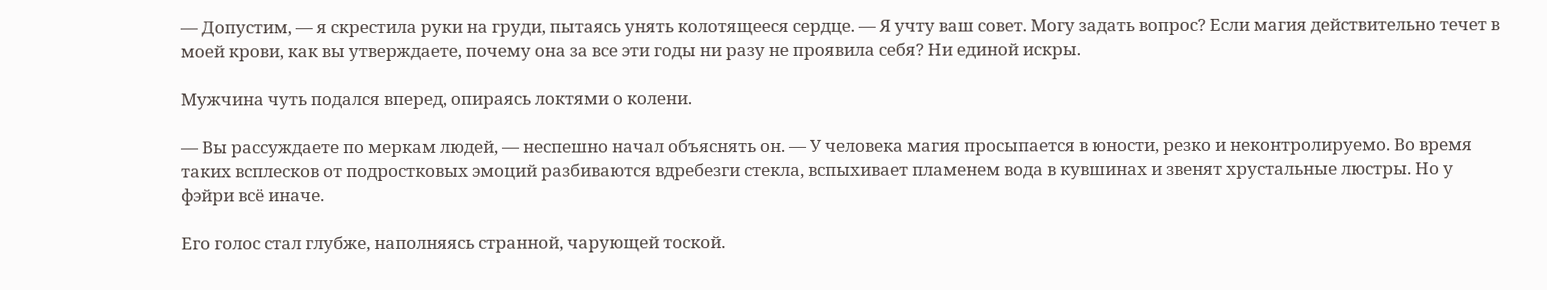— Допустим, — я скрестила руки на груди, пытаясь унять колотящееся сердце. — Я учту ваш совет. Могу задать вопрос? Если магия действительно течет в моей крови, как вы утверждаете, почему она за все эти годы ни разу не проявила себя? Ни единой искры.

Мужчина чуть подался вперед, опираясь локтями о колени.

— Вы рассуждаете по меркам людей, — неспешно начал объяснять он. — У человека магия просыпается в юности, резко и неконтролируемо. Во время таких всплесков от подростковых эмоций разбиваются вдребезги стекла, вспыхивает пламенем вода в кувшинах и звенят хрустальные люстры. Но у фэйри всё иначе.

Его голос стал глубже, наполняясь странной, чарующей тоской.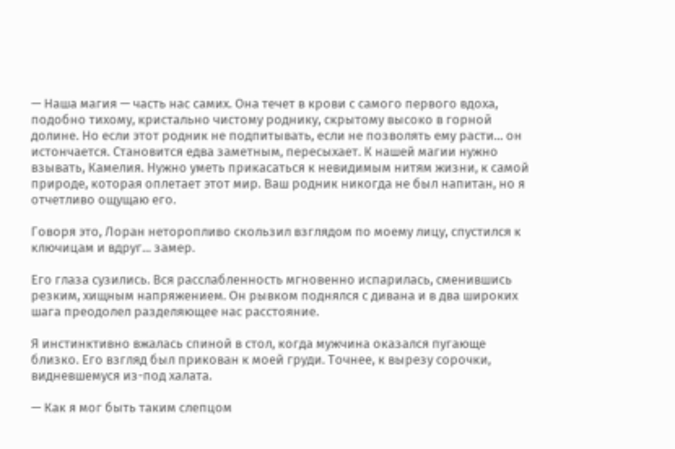— Наша магия — часть нас самих. Она течет в крови с самого первого вдоха, подобно тихому, кристально чистому роднику, скрытому высоко в горной долине. Но если этот родник не подпитывать, если не позволять ему расти... он истончается. Становится едва заметным, пересыхает. К нашей магии нужно взывать, Камелия. Нужно уметь прикасаться к невидимым нитям жизни, к самой природе, которая оплетает этот мир. Ваш родник никогда не был напитан, но я отчетливо ощущаю его.

Говоря это, Лоран неторопливо скользил взглядом по моему лицу, спустился к ключицам и вдруг... замер.

Его глаза сузились. Вся расслабленность мгновенно испарилась, сменившись резким, хищным напряжением. Он рывком поднялся с дивана и в два широких шага преодолел разделяющее нас расстояние.

Я инстинктивно вжалась спиной в стол, когда мужчина оказался пугающе близко. Его взгляд был прикован к моей груди. Точнее, к вырезу сорочки, видневшемуся из-под халата.

— Как я мог быть таким слепцом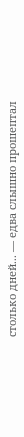столько дней... — едва слышно прошептал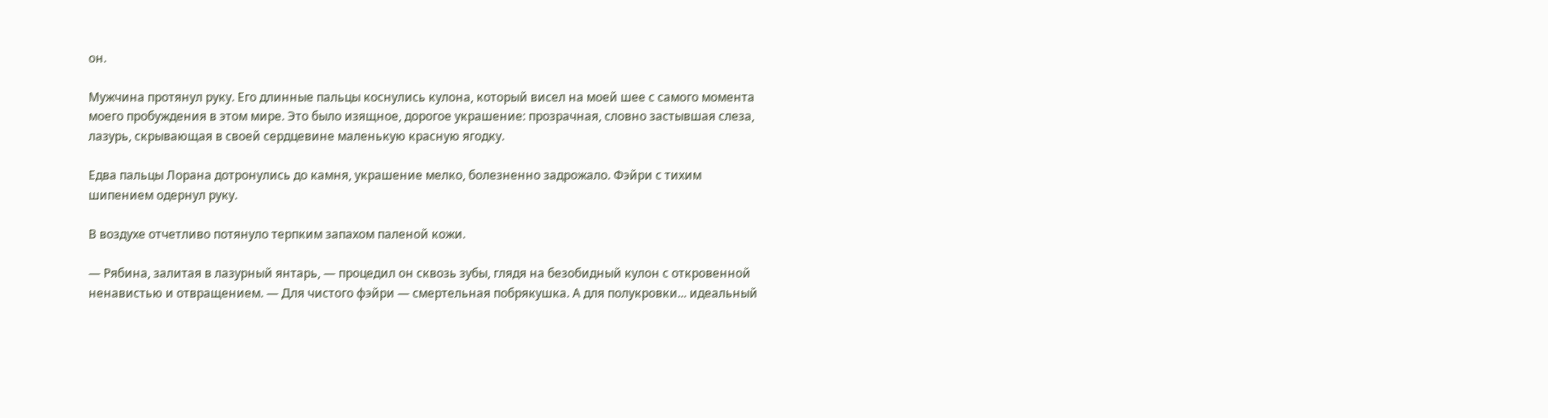он.

Мужчина протянул руку. Его длинные пальцы коснулись кулона, который висел на моей шее с самого момента моего пробуждения в этом мире. Это было изящное, дорогое украшение: прозрачная, словно застывшая слеза, лазурь, скрывающая в своей сердцевине маленькую красную ягодку.

Едва пальцы Лорана дотронулись до камня, украшение мелко, болезненно задрожало. Фэйри с тихим шипением одернул руку.

В воздухе отчетливо потянуло терпким запахом паленой кожи.

— Рябина, залитая в лазурный янтарь, — процедил он сквозь зубы, глядя на безобидный кулон с откровенной ненавистью и отвращением. — Для чистого фэйри — смертельная побрякушка. А для полукровки... идеальный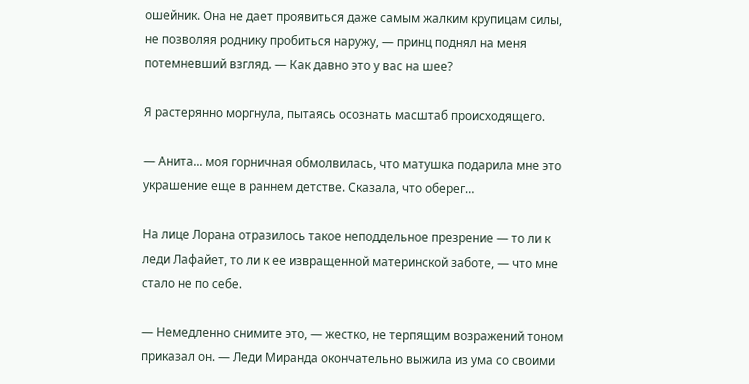ошейник. Она не дает проявиться даже самым жалким крупицам силы, не позволяя роднику пробиться наружу, — принц поднял на меня потемневший взгляд. — Как давно это у вас на шее?

Я растерянно моргнула, пытаясь осознать масштаб происходящего.

— Анита... моя горничная обмолвилась, что матушка подарила мне это украшение еще в раннем детстве. Сказала, что оберег…

На лице Лорана отразилось такое неподдельное презрение — то ли к леди Лафайет, то ли к ее извращенной материнской заботе, — что мне стало не по себе.

— Немедленно снимите это, — жестко, не терпящим возражений тоном приказал он. — Леди Миранда окончательно выжила из ума со своими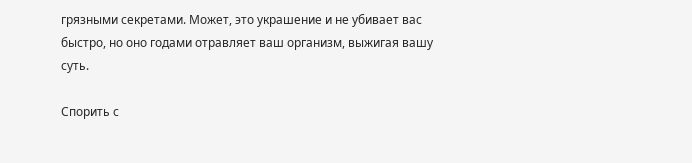грязными секретами. Может, это украшение и не убивает вас быстро, но оно годами отравляет ваш организм, выжигая вашу суть.

Спорить с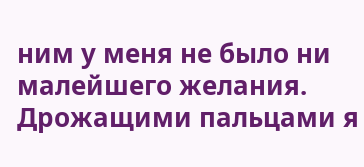ним у меня не было ни малейшего желания. Дрожащими пальцами я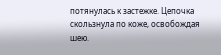потянулась к застежке. Цепочка скользнула по коже, освобождая шею.